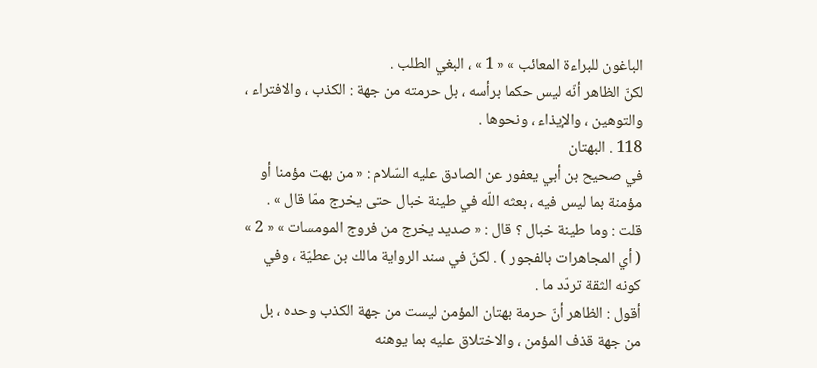الباغون للبراءة المعائب » « 1 » ، البغي الطلب .
لكنّ الظاهر أنّه ليس حكما برأسه ، بل حرمته من جهة : الكذب ، والافتراء ، والتوهين ، والإيذاء ، ونحوها .
118 . البهتان
في صحيح بن أبي يعفور عن الصادق عليه السّلام : « من بهت مؤمنا أو مؤمنة بما ليس فيه ، بعثه اللّه في طينة خبال حتى يخرج ممّا قال » . قلت : وما طينة خبال ؟ قال : « صديد يخرج من فروج المومسات » « 2 » ( أي المجاهرات بالفجور ) . لكنّ في سند الرواية مالك بن عطيّة ، وفي كونه الثقة تردّد ما .
أقول : الظاهر أنّ حرمة بهتان المؤمن ليست من جهة الكذب وحده ، بل من جهة قذف المؤمن ، والاختلاق عليه بما يوهنه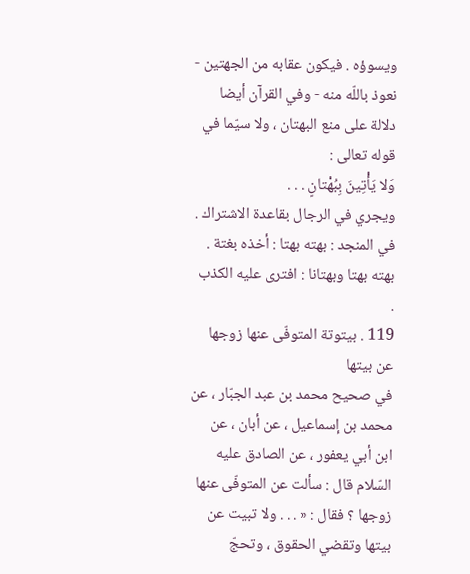ويسوؤه . فيكون عقابه من الجهتين - نعوذ باللّه منه - وفي القرآن أيضا دلالة على منع البهتان ، ولا سيّما في قوله تعالى :
وَلا يَأْتِينَ بِبُهْتانٍ . . .
ويجري في الرجال بقاعدة الاشتراك .
في المنجد : بهته بهتا : أخذه بغتة . بهته بهتا وبهتانا : افترى عليه الكذب .
119 . بيتوتة المتوفّى عنها زوجها عن بيتها
في صحيح محمد بن عبد الجبّار ، عن محمد بن إسماعيل ، عن أبان ، عن ابن أبي يعفور ، عن الصادق عليه السّلام قال : سألت عن المتوفّى عنها زوجها ؟ فقال : « . . . ولا تبيت عن بيتها وتقضي الحقوق ، وتحجّ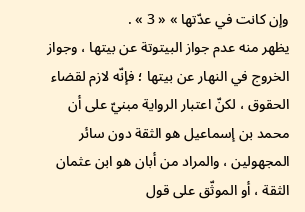وإن كانت في عدّتها » « 3 » .
يظهر منه عدم جواز البيتوتة عن بيتها ، وجواز الخروج في النهار عن بيتها ؛ فإنّه لازم لقضاء الحقوق ، لكنّ اعتبار الرواية مبنيّ على أن محمد بن إسماعيل هو الثقة دون سائر المجهولين ، والمراد من أبان هو ابن عثمان الثقة ، أو الموثّق على قول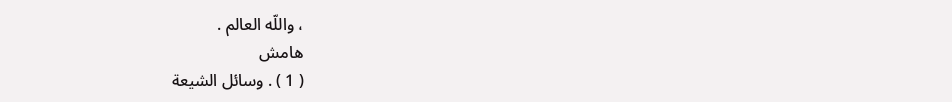، واللّه العالم .
هامش
( 1 ) . وسائل الشيعة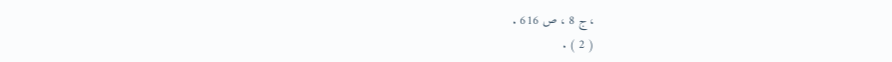، ج 8 ، ص 616 .
( 2 ) .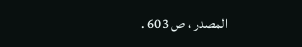المصدر ، ص 603 .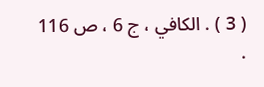( 3 ) . الكافي ، ج 6 ، ص 116 .